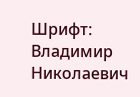Шрифт:
Владимир Николаевич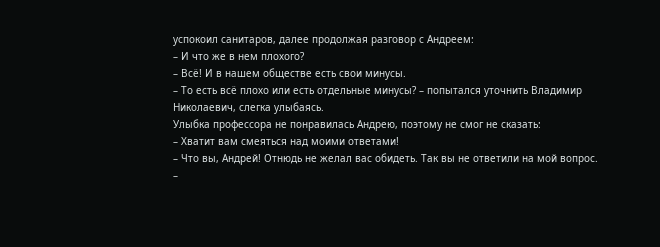успокоил санитаров, далее продолжая разговор с Андреем:
– И что же в нем плохого?
– Всё! И в нашем обществе есть свои минусы.
– То есть всё плохо или есть отдельные минусы? – попытался уточнить Владимир Николаевич, слегка улыбаясь.
Улыбка профессора не понравилась Андрею, поэтому не смог не сказать:
– Хватит вам смеяться над моими ответами!
– Что вы, Андрей! Отнюдь не желал вас обидеть. Так вы не ответили на мой вопрос.
–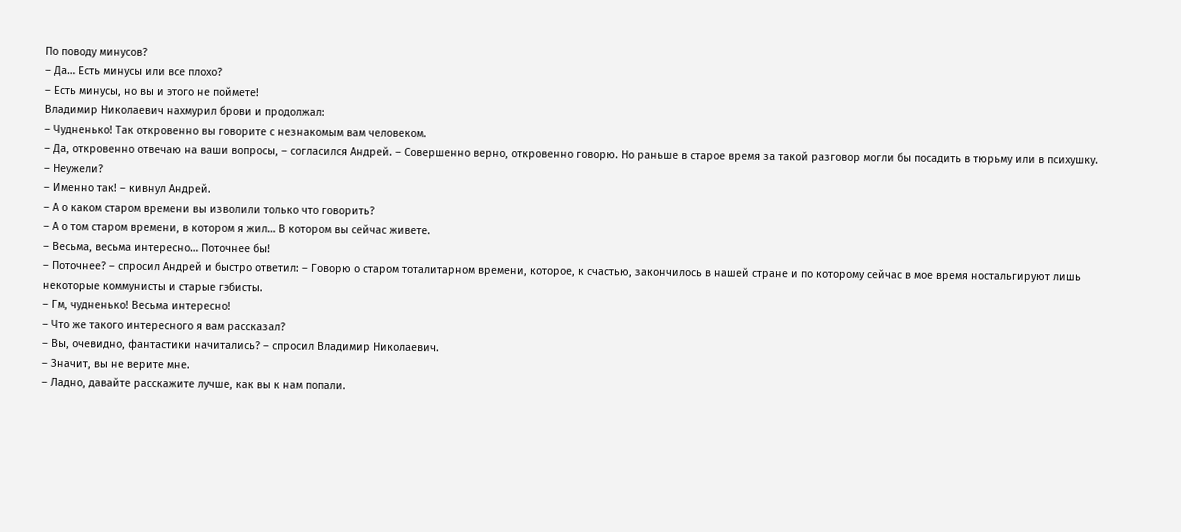По поводу минусов?
– Да… Есть минусы или все плохо?
– Есть минусы, но вы и этого не поймете!
Владимир Николаевич нахмурил брови и продолжал:
– Чудненько! Так откровенно вы говорите с незнакомым вам человеком.
– Да, откровенно отвечаю на ваши вопросы, – согласился Андрей. – Совершенно верно, откровенно говорю. Но раньше в старое время за такой разговор могли бы посадить в тюрьму или в психушку.
– Неужели?
– Именно так! – кивнул Андрей.
– А о каком старом времени вы изволили только что говорить?
– А о том старом времени, в котором я жил… В котором вы сейчас живете.
– Весьма, весьма интересно… Поточнее бы!
– Поточнее? – спросил Андрей и быстро ответил: – Говорю о старом тоталитарном времени, которое, к счастью, закончилось в нашей стране и по которому сейчас в мое время ностальгируют лишь некоторые коммунисты и старые гэбисты.
– Гм, чудненько! Весьма интересно!
– Что же такого интересного я вам рассказал?
– Вы, очевидно, фантастики начитались? – спросил Владимир Николаевич.
– Значит, вы не верите мне.
– Ладно, давайте расскажите лучше, как вы к нам попали.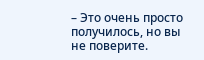– Это очень просто получилось, но вы не поверите.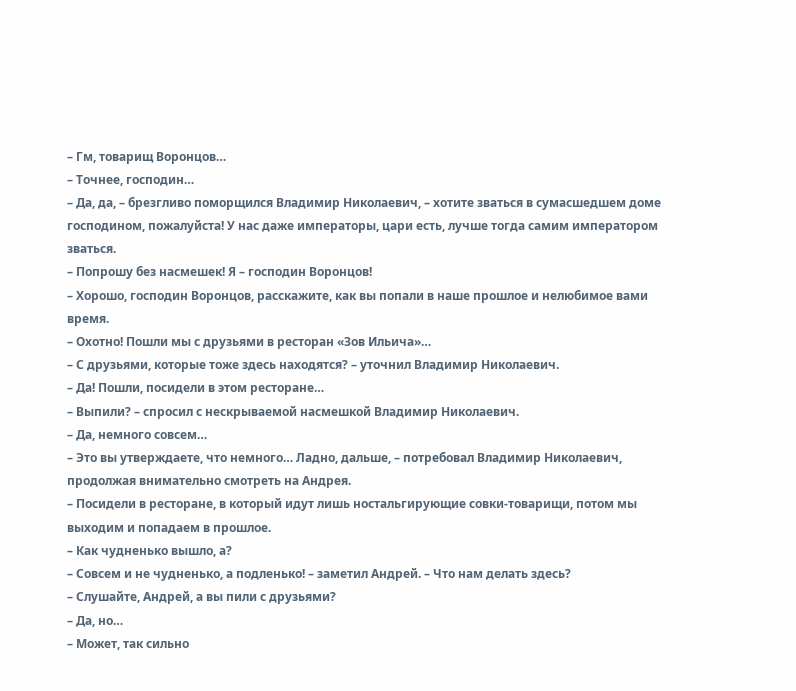– Гм, товарищ Воронцов…
– Точнее, господин…
– Да, да, – брезгливо поморщился Владимир Николаевич, – хотите зваться в сумасшедшем доме господином, пожалуйста! У нас даже императоры, цари есть, лучше тогда самим императором зваться.
– Попрошу без насмешек! Я – господин Воронцов!
– Хорошо, господин Воронцов, расскажите, как вы попали в наше прошлое и нелюбимое вами время.
– Охотно! Пошли мы с друзьями в ресторан «Зов Ильича»…
– С друзьями, которые тоже здесь находятся? – уточнил Владимир Николаевич.
– Да! Пошли, посидели в этом ресторане…
– Выпили? – спросил с нескрываемой насмешкой Владимир Николаевич.
– Да, немного совсем…
– Это вы утверждаете, что немного… Ладно, дальше, – потребовал Владимир Николаевич, продолжая внимательно смотреть на Андрея.
– Посидели в ресторане, в который идут лишь ностальгирующие совки-товарищи, потом мы выходим и попадаем в прошлое.
– Как чудненько вышло, а?
– Совсем и не чудненько, а подленько! – заметил Андрей. – Что нам делать здесь?
– Слушайте, Андрей, а вы пили с друзьями?
– Да, но…
– Может, так сильно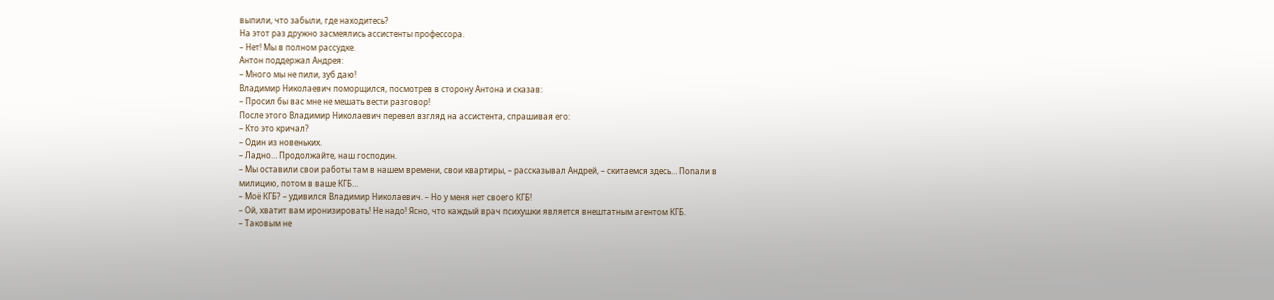выпили, что забыли, где находитесь?
На этот раз дружно засмеялись ассистенты профессора.
– Нет! Мы в полном рассудке.
Антон поддержал Андрея:
– Много мы не пили, зуб даю!
Владимир Николаевич поморщился, посмотрев в сторону Антона и сказав:
– Просил бы вас мне не мешать вести разговор!
После этого Владимир Николаевич перевел взгляд на ассистента, спрашивая его:
– Кто это кричал?
– Один из новеньких.
– Ладно… Продолжайте, наш господин.
– Мы оставили свои работы там в нашем времени, свои квартиры, – рассказывал Андрей, – скитаемся здесь… Попали в милицию, потом в ваше КГБ…
– Моё КГБ? – удивился Владимир Николаевич. – Но у меня нет своего КГБ!
– Ой, хватит вам иронизировать! Не надо! Ясно, что каждый врач психушки является внештатным агентом КГБ.
– Таковым не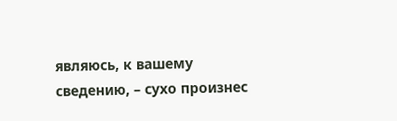являюсь, к вашему сведению, – сухо произнес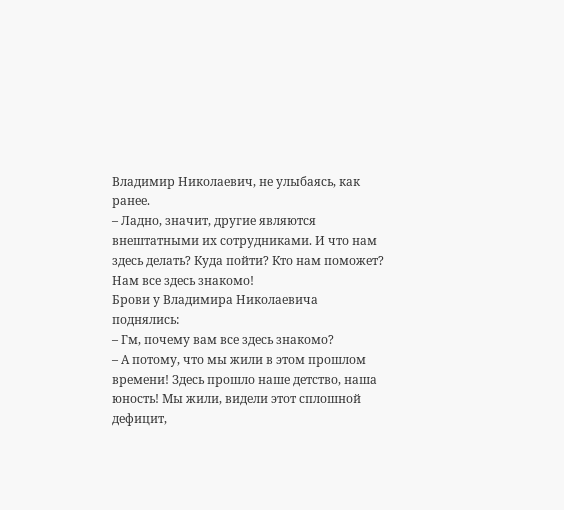Владимир Николаевич, не улыбаясь, как ранее.
– Ладно, значит, другие являются внештатными их сотрудниками. И что нам здесь делать? Куда пойти? Кто нам поможет? Нам все здесь знакомо!
Брови у Владимира Николаевича поднялись:
– Гм, почему вам все здесь знакомо?
– А потому, что мы жили в этом прошлом времени! Здесь прошло наше детство, наша юность! Мы жили, видели этот сплошной дефицит,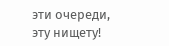эти очереди, эту нищету!